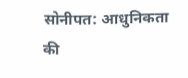सोनीपत: आधुनिकता की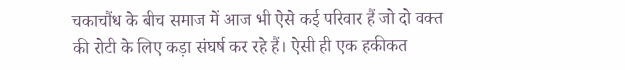चकाचौंध के बीच समाज में आज भी ऐसे कई परिवार हैं जो दो वक्त की रोटी के लिए कड़ा संघर्ष कर रहे हैं। ऐसी ही एक हकीकत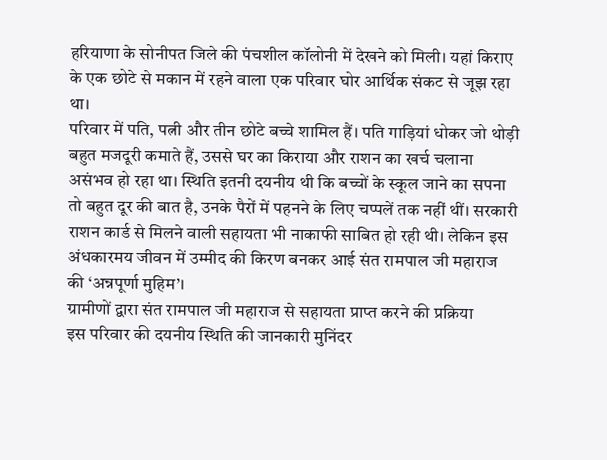हरियाणा के सोनीपत जिले की पंचशील कॉलोनी में देखने को मिली। यहां किराए के एक छोटे से मकान में रहने वाला एक परिवार घोर आर्थिक संकट से जूझ रहा था।
परिवार में पति, पत्नी और तीन छोटे बच्चे शामिल हैं। पति गाड़ियां धोकर जो थोड़ी बहुत मजदूरी कमाते हैं, उससे घर का किराया और राशन का खर्च चलाना असंभव हो रहा था। स्थिति इतनी दयनीय थी कि बच्चों के स्कूल जाने का सपना तो बहुत दूर की बात है, उनके पैरों में पहनने के लिए चप्पलें तक नहीं थीं। सरकारी राशन कार्ड से मिलने वाली सहायता भी नाकाफी साबित हो रही थी। लेकिन इस अंधकारमय जीवन में उम्मीद की किरण बनकर आई संत रामपाल जी महाराज की ‘अन्नपूर्णा मुहिम’।
ग्रामीणों द्वारा संत रामपाल जी महाराज से सहायता प्राप्त करने की प्रक्रिया
इस परिवार की दयनीय स्थिति की जानकारी मुनिंदर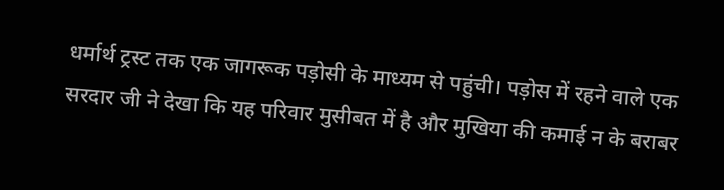धर्मार्थ ट्रस्ट तक एक जागरूक पड़ोसी के माध्यम से पहुंची। पड़ोस में रहने वाले एक सरदार जी ने देखा कि यह परिवार मुसीबत में है और मुखिया की कमाई न के बराबर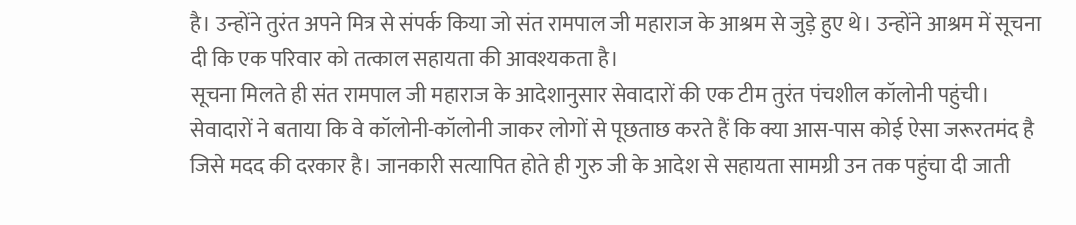है। उन्होंने तुरंत अपने मित्र से संपर्क किया जो संत रामपाल जी महाराज के आश्रम से जुड़े हुए थे। उन्होंने आश्रम में सूचना दी कि एक परिवार को तत्काल सहायता की आवश्यकता है।
सूचना मिलते ही संत रामपाल जी महाराज के आदेशानुसार सेवादारों की एक टीम तुरंत पंचशील कॉलोनी पहुंची। सेवादारों ने बताया कि वे कॉलोनी-कॉलोनी जाकर लोगों से पूछताछ करते हैं कि क्या आस-पास कोई ऐसा जरूरतमंद है जिसे मदद की दरकार है। जानकारी सत्यापित होते ही गुरु जी के आदेश से सहायता सामग्री उन तक पहुंचा दी जाती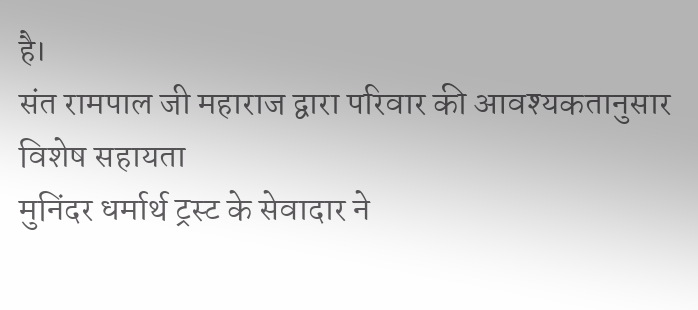है।
संत रामपाल जी महाराज द्वारा परिवार की आवश्यकतानुसार विशेष सहायता
मुनिंदर धर्मार्थ ट्रस्ट के सेवादार ने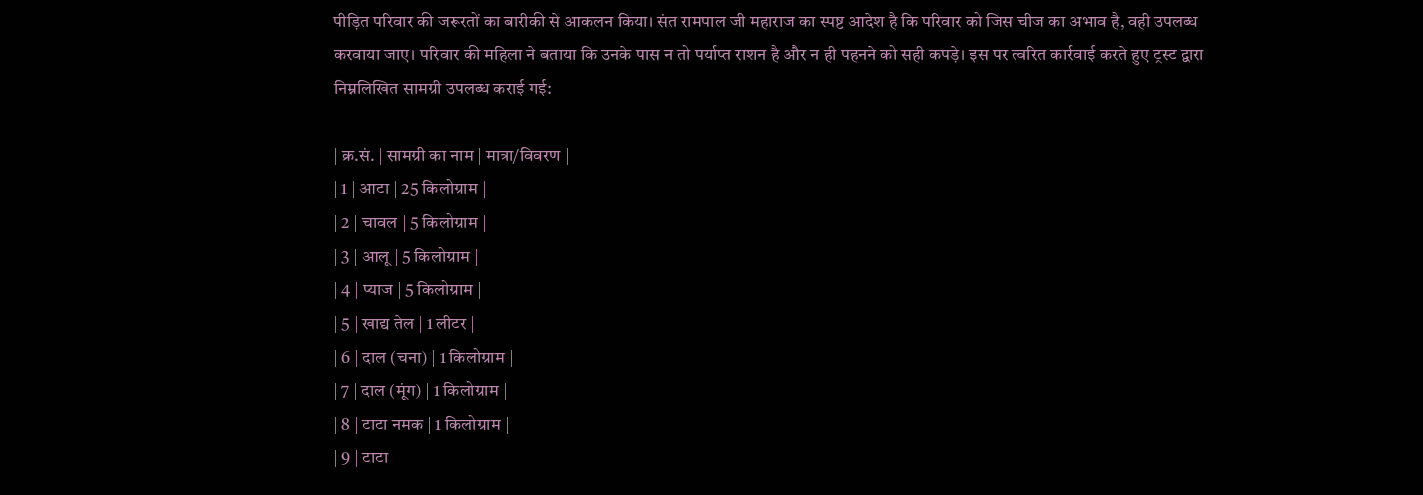पीड़ित परिवार की जरूरतों का बारीकी से आकलन किया। संत रामपाल जी महाराज का स्पष्ट आदेश है कि परिवार को जिस चीज का अभाव है, वही उपलब्ध करवाया जाए। परिवार की महिला ने बताया कि उनके पास न तो पर्याप्त राशन है और न ही पहनने को सही कपड़े। इस पर त्वरित कार्रवाई करते हुए ट्रस्ट द्वारा निम्नलिखित सामग्री उपलब्ध कराई गई:

| क्र.सं. | सामग्री का नाम | मात्रा/विवरण |
| 1 | आटा | 25 किलोग्राम |
| 2 | चावल | 5 किलोग्राम |
| 3 | आलू | 5 किलोग्राम |
| 4 | प्याज | 5 किलोग्राम |
| 5 | खाद्य तेल | 1 लीटर |
| 6 | दाल (चना) | 1 किलोग्राम |
| 7 | दाल (मूंग) | 1 किलोग्राम |
| 8 | टाटा नमक | 1 किलोग्राम |
| 9 | टाटा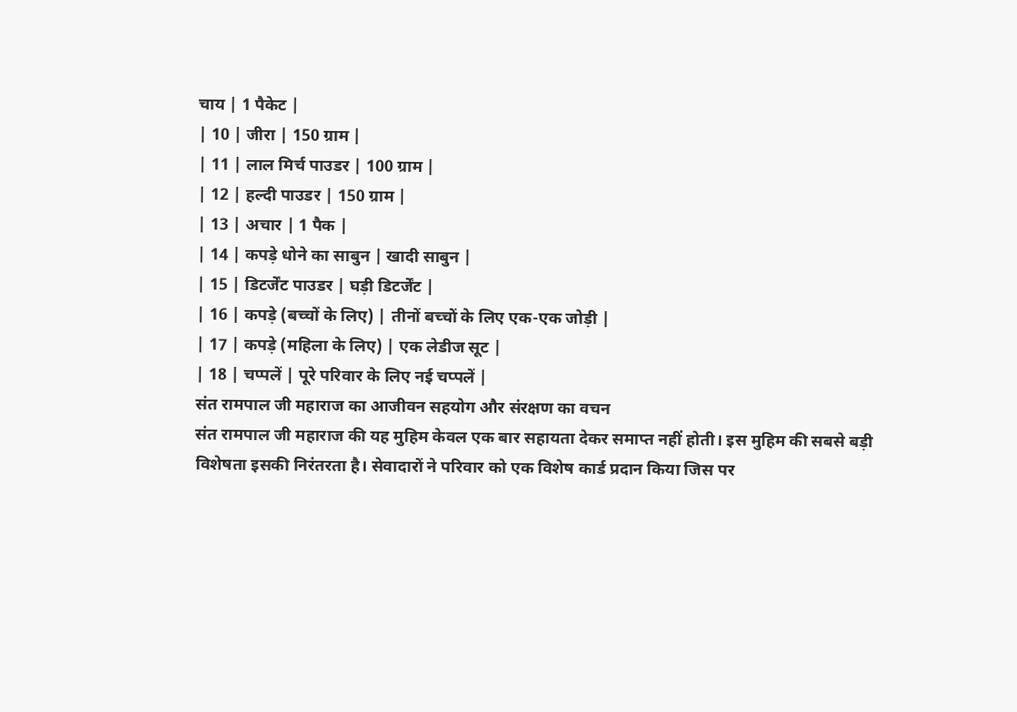चाय | 1 पैकेट |
| 10 | जीरा | 150 ग्राम |
| 11 | लाल मिर्च पाउडर | 100 ग्राम |
| 12 | हल्दी पाउडर | 150 ग्राम |
| 13 | अचार | 1 पैक |
| 14 | कपड़े धोने का साबुन | खादी साबुन |
| 15 | डिटर्जेंट पाउडर | घड़ी डिटर्जेंट |
| 16 | कपड़े (बच्चों के लिए) | तीनों बच्चों के लिए एक-एक जोड़ी |
| 17 | कपड़े (महिला के लिए) | एक लेडीज सूट |
| 18 | चप्पलें | पूरे परिवार के लिए नई चप्पलें |
संत रामपाल जी महाराज का आजीवन सहयोग और संरक्षण का वचन
संत रामपाल जी महाराज की यह मुहिम केवल एक बार सहायता देकर समाप्त नहीं होती। इस मुहिम की सबसे बड़ी विशेषता इसकी निरंतरता है। सेवादारों ने परिवार को एक विशेष कार्ड प्रदान किया जिस पर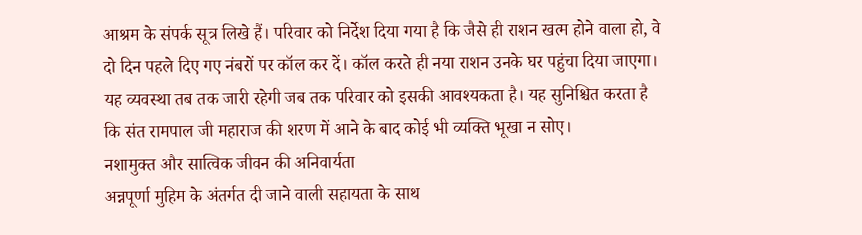आश्रम के संपर्क सूत्र लिखे हैं। परिवार को निर्देश दिया गया है कि जैसे ही राशन खत्म होने वाला हो, वे दो दिन पहले दिए गए नंबरों पर कॉल कर दें। कॉल करते ही नया राशन उनके घर पहुंचा दिया जाएगा। यह व्यवस्था तब तक जारी रहेगी जब तक परिवार को इसकी आवश्यकता है। यह सुनिश्चित करता है कि संत रामपाल जी महाराज की शरण में आने के बाद कोई भी व्यक्ति भूखा न सोए।
नशामुक्त और सात्विक जीवन की अनिवार्यता
अन्नपूर्णा मुहिम के अंतर्गत दी जाने वाली सहायता के साथ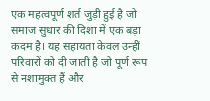एक महत्वपूर्ण शर्त जुड़ी हुई है जो समाज सुधार की दिशा में एक बड़ा कदम है। यह सहायता केवल उन्हीं परिवारों को दी जाती है जो पूर्ण रूप से नशामुक्त हैं और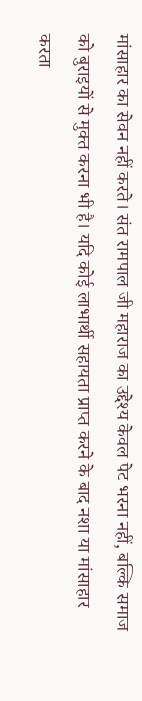मांसाहार का सेवन नहीं करते। संत रामपाल जी महाराज का उद्देश्य केवल पेट भरना नहीं, बल्कि समाज को बुराइयों से मुक्त करना भी है। यदि कोई लाभार्थी सहायता प्राप्त करने के बाद नशा या मांसाहार करता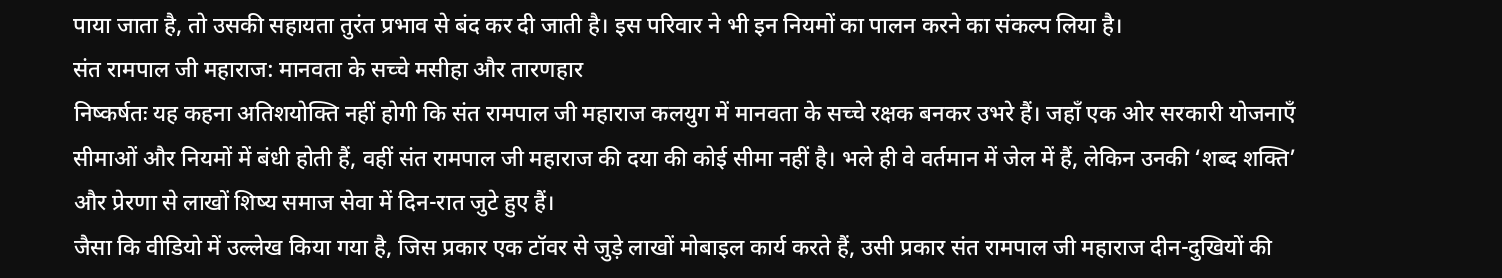पाया जाता है, तो उसकी सहायता तुरंत प्रभाव से बंद कर दी जाती है। इस परिवार ने भी इन नियमों का पालन करने का संकल्प लिया है।
संत रामपाल जी महाराज: मानवता के सच्चे मसीहा और तारणहार
निष्कर्षतः यह कहना अतिशयोक्ति नहीं होगी कि संत रामपाल जी महाराज कलयुग में मानवता के सच्चे रक्षक बनकर उभरे हैं। जहाँ एक ओर सरकारी योजनाएँ सीमाओं और नियमों में बंधी होती हैं, वहीं संत रामपाल जी महाराज की दया की कोई सीमा नहीं है। भले ही वे वर्तमान में जेल में हैं, लेकिन उनकी ‘शब्द शक्ति’ और प्रेरणा से लाखों शिष्य समाज सेवा में दिन-रात जुटे हुए हैं।
जैसा कि वीडियो में उल्लेख किया गया है, जिस प्रकार एक टॉवर से जुड़े लाखों मोबाइल कार्य करते हैं, उसी प्रकार संत रामपाल जी महाराज दीन-दुखियों की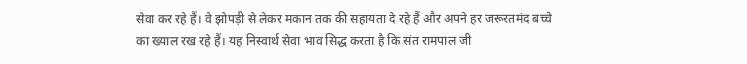सेवा कर रहे हैं। वे झोपड़ी से लेकर मकान तक की सहायता दे रहे हैं और अपने हर जरूरतमंद बच्चे का ख्याल रख रहे हैं। यह निस्वार्थ सेवा भाव सिद्ध करता है कि संत रामपाल जी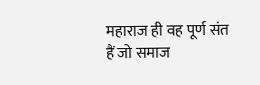महाराज ही वह पूर्ण संत हैं जो समाज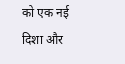को एक नई दिशा और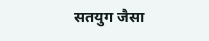सतयुग जैसा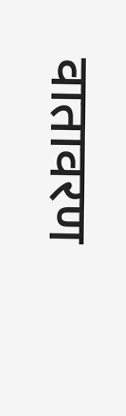वातावरण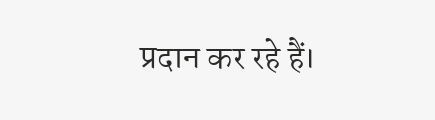प्रदान कर रहे हैं।